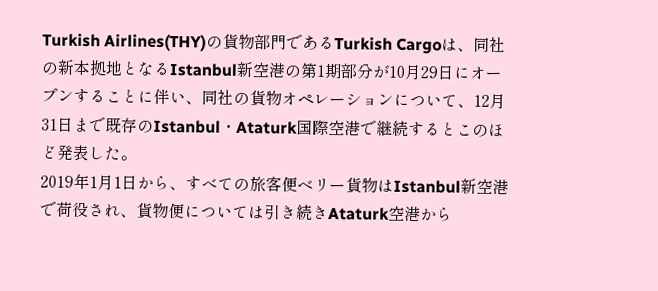Turkish Airlines(THY)の貨物部門であるTurkish Cargoは、同社の新本拠地となるIstanbul新空港の第1期部分が10月29日にオープンすることに伴い、同社の貨物オペレーションについて、12月31日まで既存のIstanbul・Ataturk国際空港で継続するとこのほど発表した。
2019年1月1日から、すべての旅客便ベリー貨物はIstanbul新空港で荷役され、貨物便については引き続きAtaturk空港から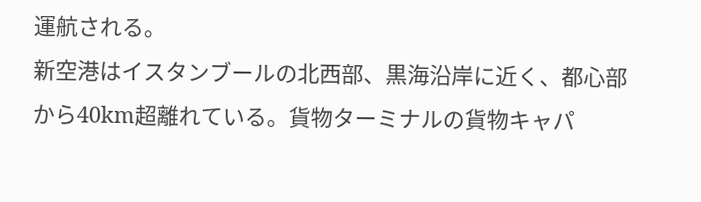運航される。
新空港はイスタンブールの北西部、黒海沿岸に近く、都心部から40km超離れている。貨物ターミナルの貨物キャパ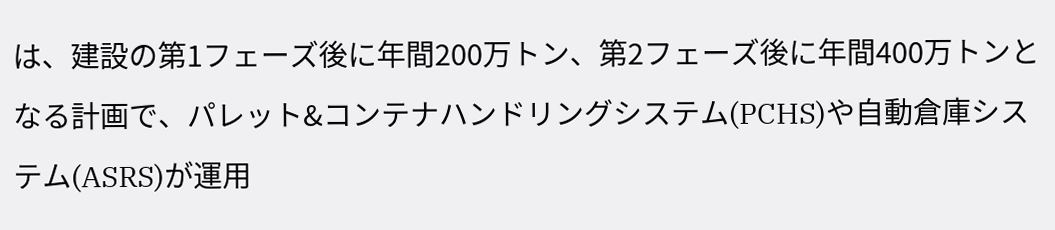は、建設の第1フェーズ後に年間200万トン、第2フェーズ後に年間400万トンとなる計画で、パレット&コンテナハンドリングシステム(PCHS)や自動倉庫システム(ASRS)が運用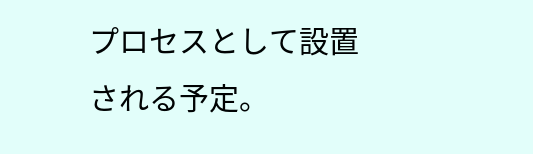プロセスとして設置される予定。